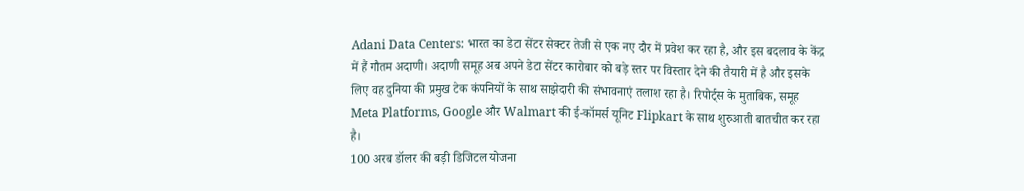Adani Data Centers: भारत का डेटा सेंटर सेक्टर तेजी से एक नए दौर में प्रवेश कर रहा है, और इस बदलाव के केंद्र में हैं गौतम अदाणी। अदाणी समूह अब अपने डेटा सेंटर कारोबार को बड़े स्तर पर विस्तार देने की तैयारी में है और इसके लिए वह दुनिया की प्रमुख टेक कंपनियों के साथ साझेदारी की संभावनाएं तलाश रहा है। रिपोर्ट्स के मुताबिक, समूह Meta Platforms, Google और Walmart की ई-कॉमर्स यूनिट Flipkart के साथ शुरुआती बातचीत कर रहा है।
100 अरब डॉलर की बड़ी डिजिटल योजना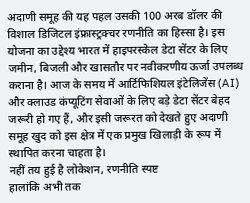अदाणी समूह की यह पहल उसकी 100 अरब डॉलर की विशाल डिजिटल इंफ्रास्ट्रक्चर रणनीति का हिस्सा है। इस योजना का उद्देश्य भारत में हाइपरस्केल डेटा सेंटर के लिए जमीन, बिजली और खासतौर पर नवीकरणीय ऊर्जा उपलब्ध कराना है। आज के समय में आर्टिफिशियल इंटेलिजेंस (AI) और क्लाउड कंप्यूटिंग सेवाओं के लिए बड़े डेटा सेंटर बेहद जरूरी हो गए हैं, और इसी जरूरत को देखते हुए अदाणी समूह खुद को इस क्षेत्र में एक प्रमुख खिलाड़ी के रूप में स्थापित करना चाहता है।
नहीं तय हुई है लोकेशन, रणनीति स्पष्ट
हालांकि अभी तक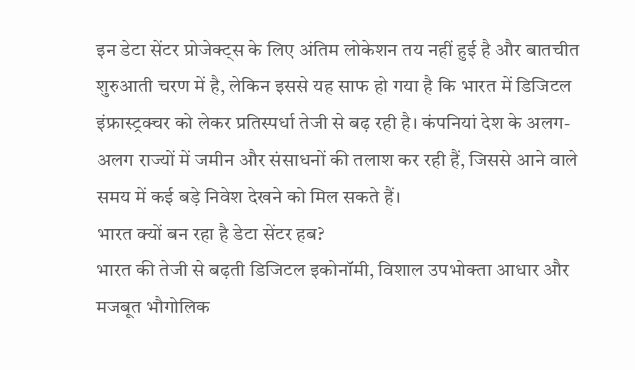इन डेटा सेंटर प्रोजेक्ट्स के लिए अंतिम लोकेशन तय नहीं हुई है और बातचीत शुरुआती चरण में है, लेकिन इससे यह साफ हो गया है कि भारत में डिजिटल इंफ्रास्ट्रक्चर को लेकर प्रतिस्पर्धा तेजी से बढ़ रही है। कंपनियां देश के अलग-अलग राज्यों में जमीन और संसाधनों की तलाश कर रही हैं, जिससे आने वाले समय में कई बड़े निवेश देखने को मिल सकते हैं।
भारत क्यों बन रहा है डेटा सेंटर हब?
भारत की तेजी से बढ़ती डिजिटल इकोनॉमी, विशाल उपभोक्ता आधार और मजबूत भौगोलिक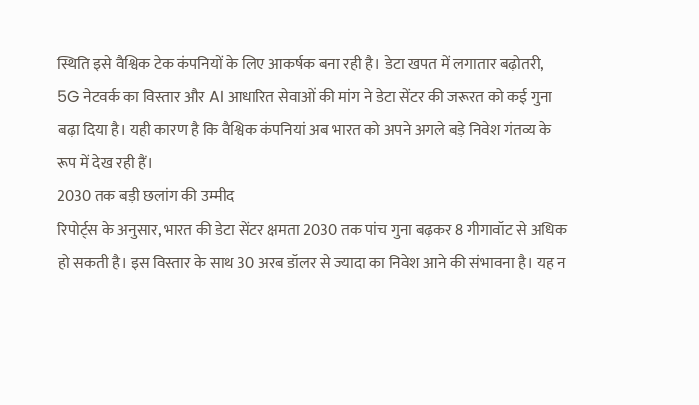स्थिति इसे वैश्विक टेक कंपनियों के लिए आकर्षक बना रही है। डेटा खपत में लगातार बढ़ोतरी, 5G नेटवर्क का विस्तार और AI आधारित सेवाओं की मांग ने डेटा सेंटर की जरूरत को कई गुना बढ़ा दिया है। यही कारण है कि वैश्विक कंपनियां अब भारत को अपने अगले बड़े निवेश गंतव्य के रूप में देख रही हैं।
2030 तक बड़ी छलांग की उम्मीद
रिपोर्ट्स के अनुसार, भारत की डेटा सेंटर क्षमता 2030 तक पांच गुना बढ़कर 8 गीगावॉट से अधिक हो सकती है। इस विस्तार के साथ 30 अरब डॉलर से ज्यादा का निवेश आने की संभावना है। यह न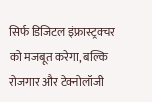सिर्फ डिजिटल इंफ्रास्ट्रक्चर को मजबूत करेगा, बल्कि रोजगार और टेक्नोलॉजी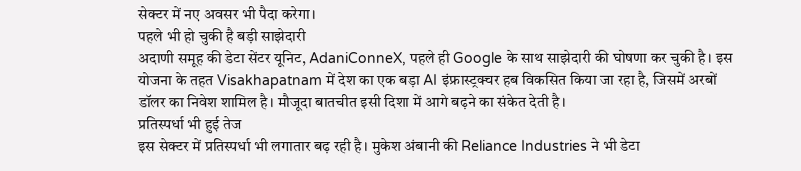सेक्टर में नए अवसर भी पैदा करेगा।
पहले भी हो चुकी है बड़ी साझेदारी
अदाणी समूह की डेटा सेंटर यूनिट, AdaniConneX, पहले ही Google के साथ साझेदारी की घोषणा कर चुकी है। इस योजना के तहत Visakhapatnam में देश का एक बड़ा AI इंफ्रास्ट्रक्चर हब विकसित किया जा रहा है, जिसमें अरबों डॉलर का निवेश शामिल है। मौजूदा बातचीत इसी दिशा में आगे बढ़ने का संकेत देती है।
प्रतिस्पर्धा भी हुई तेज
इस सेक्टर में प्रतिस्पर्धा भी लगातार बढ़ रही है। मुकेश अंबानी की Reliance Industries ने भी डेटा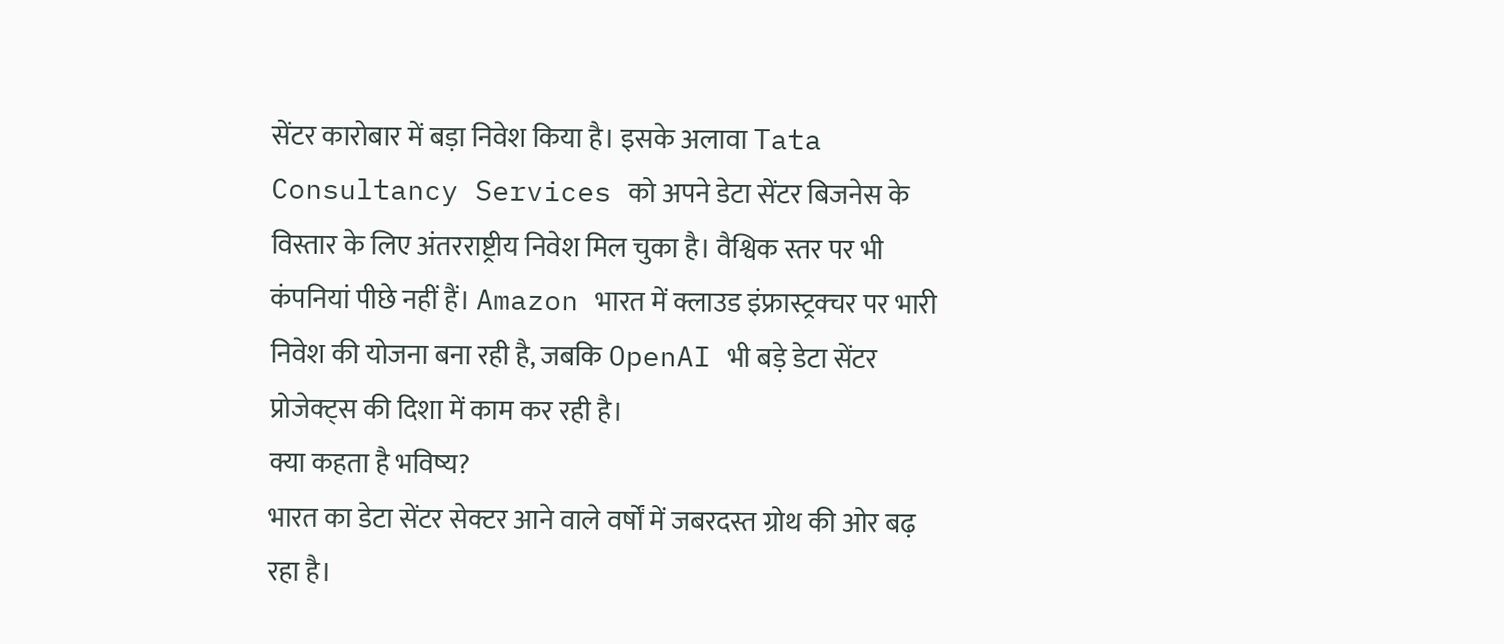सेंटर कारोबार में बड़ा निवेश किया है। इसके अलावा Tata Consultancy Services को अपने डेटा सेंटर बिजनेस के विस्तार के लिए अंतरराष्ट्रीय निवेश मिल चुका है। वैश्विक स्तर पर भी कंपनियां पीछे नहीं हैं। Amazon भारत में क्लाउड इंफ्रास्ट्रक्चर पर भारी निवेश की योजना बना रही है, जबकि OpenAI भी बड़े डेटा सेंटर प्रोजेक्ट्स की दिशा में काम कर रही है।
क्या कहता है भविष्य?
भारत का डेटा सेंटर सेक्टर आने वाले वर्षों में जबरदस्त ग्रोथ की ओर बढ़ रहा है।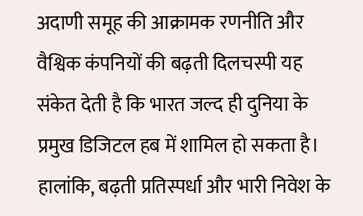अदाणी समूह की आक्रामक रणनीति और वैश्विक कंपनियों की बढ़ती दिलचस्पी यह संकेत देती है कि भारत जल्द ही दुनिया के प्रमुख डिजिटल हब में शामिल हो सकता है। हालांकि, बढ़ती प्रतिस्पर्धा और भारी निवेश के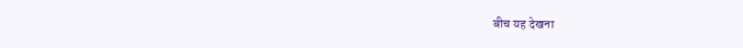बीच यह देखना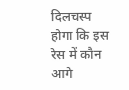दिलचस्प होगा कि इस रेस में कौन आगे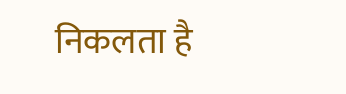निकलता है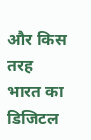और किस तरह भारत का डिजिटल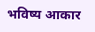भविष्य आकार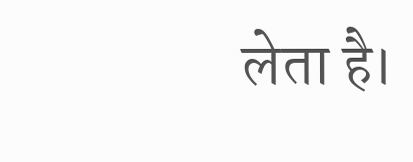लेता है।